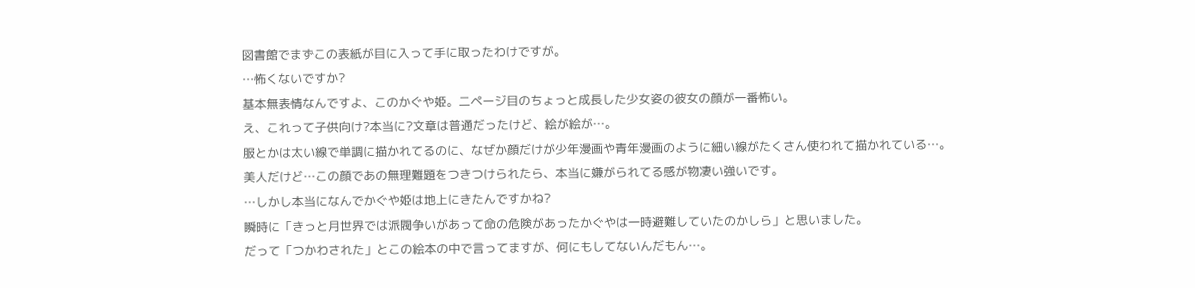図書館でまずこの表紙が目に入って手に取ったわけですが。
…怖くないですか?
基本無表情なんですよ、このかぐや姫。二ページ目のちょっと成長した少女姿の彼女の顔が一番怖い。
え、これって子供向け?本当に?文章は普通だったけど、絵が絵が…。
服とかは太い線で単調に描かれてるのに、なぜか顔だけが少年漫画や青年漫画のように細い線がたくさん使われて描かれている…。
美人だけど…この顔であの無理難題をつきつけられたら、本当に嫌がられてる感が物凄い強いです。
…しかし本当になんでかぐや姫は地上にきたんですかね?
瞬時に「きっと月世界では派閥争いがあって命の危険があったかぐやは一時避難していたのかしら」と思いました。
だって「つかわされた」とこの絵本の中で言ってますが、何にもしてないんだもん…。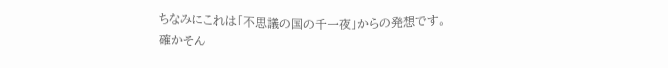ちなみにこれは「不思議の国の千一夜」からの発想です。
確かそん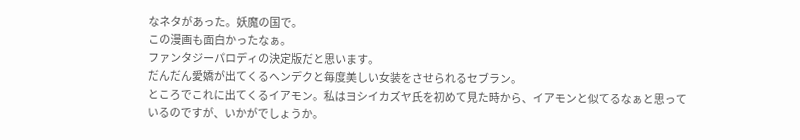なネタがあった。妖魔の国で。
この漫画も面白かったなぁ。
ファンタジーパロディの決定版だと思います。
だんだん愛嬌が出てくるヘンデクと毎度美しい女装をさせられるセブラン。
ところでこれに出てくるイアモン。私はヨシイカズヤ氏を初めて見た時から、イアモンと似てるなぁと思っているのですが、いかがでしょうか。